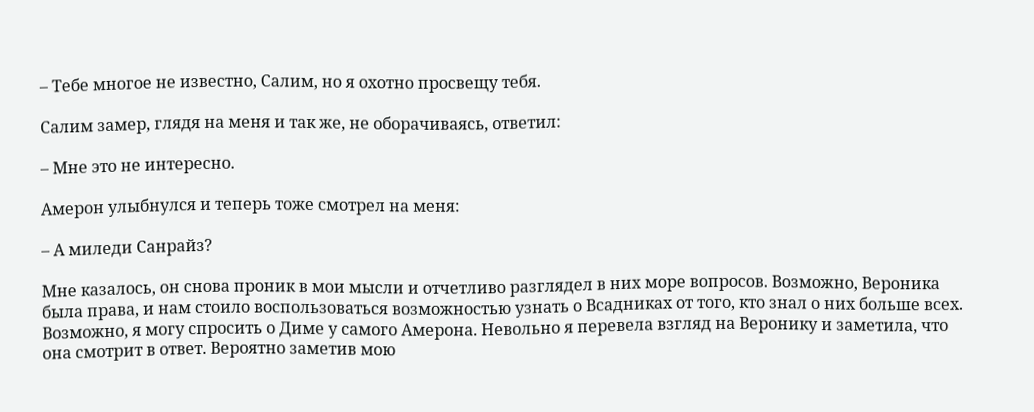– Тебе многое не известно, Салим, но я охотно просвещу тебя.

Салим замер, глядя на меня и так же, не оборачиваясь, ответил:

– Мне это не интересно.

Амерон улыбнулся и теперь тоже смотрел на меня:

– А миледи Санрайз?

Мне казалось, он снова проник в мои мысли и отчетливо разглядел в них море вопросов. Возможно, Вероника была права, и нам стоило воспользоваться возможностью узнать о Всадниках от того, кто знал о них больше всех. Возможно, я могу спросить о Диме у самого Амерона. Невольно я перевела взгляд на Веронику и заметила, что она смотрит в ответ. Вероятно заметив мою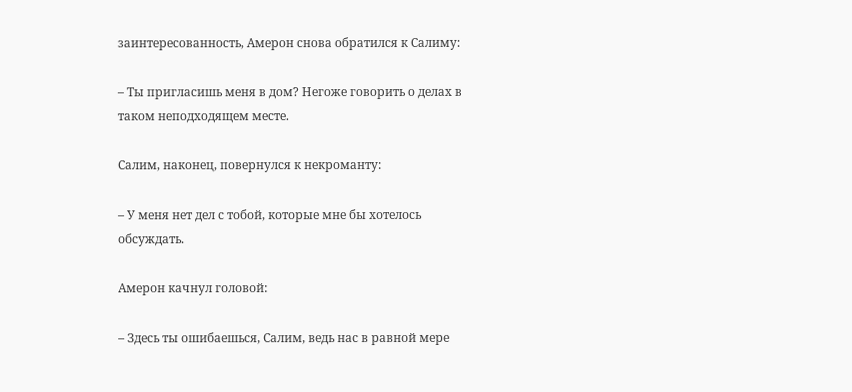заинтересованность, Амерон снова обратился к Салиму:

– Ты пригласишь меня в дом? Негоже говорить о делах в таком неподходящем месте.

Салим, наконец, повернулся к некроманту:

– У меня нет дел с тобой, которые мне бы хотелось обсуждать.

Амерон качнул головой:

– Здесь ты ошибаешься, Салим, ведь нас в равной мере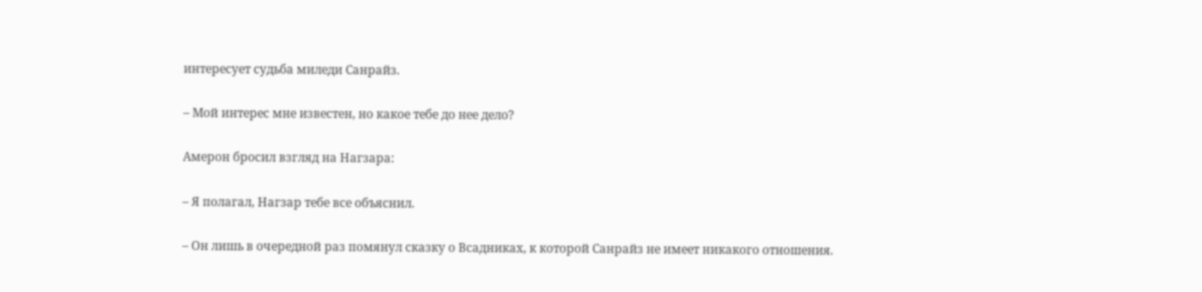интересует судьба миледи Санрайз.

– Мой интерес мне известен, но какое тебе до нее дело?

Амерон бросил взгляд на Нагзара:

– Я полагал, Нагзар тебе все объяснил.

– Он лишь в очередной раз помянул сказку о Всадниках, к которой Санрайз не имеет никакого отношения.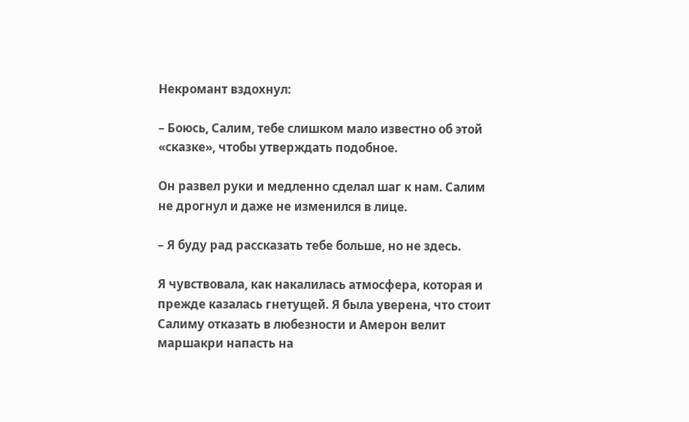Некромант вздохнул:

– Боюсь, Салим, тебе слишком мало известно об этой «сказке», чтобы утверждать подобное.

Он развел руки и медленно сделал шаг к нам. Салим не дрогнул и даже не изменился в лице.

– Я буду рад рассказать тебе больше, но не здесь.

Я чувствовала, как накалилась атмосфера, которая и прежде казалась гнетущей. Я была уверена, что стоит Салиму отказать в любезности и Амерон велит маршакри напасть на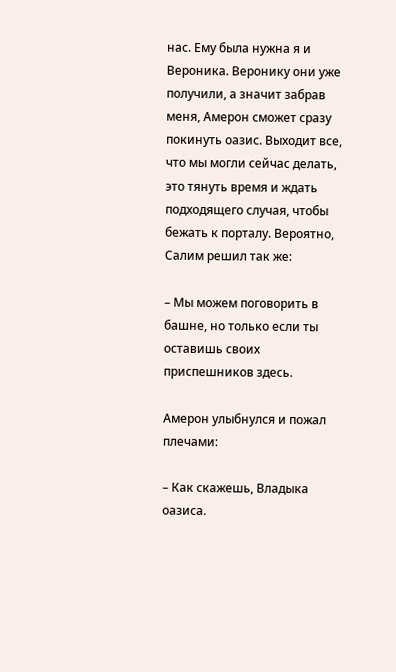нас. Ему была нужна я и Вероника. Веронику они уже получили, а значит забрав меня, Амерон сможет сразу покинуть оазис. Выходит все, что мы могли сейчас делать, это тянуть время и ждать подходящего случая, чтобы бежать к порталу. Вероятно, Салим решил так же:

– Мы можем поговорить в башне, но только если ты оставишь своих приспешников здесь.

Амерон улыбнулся и пожал плечами:

– Как скажешь, Владыка оазиса.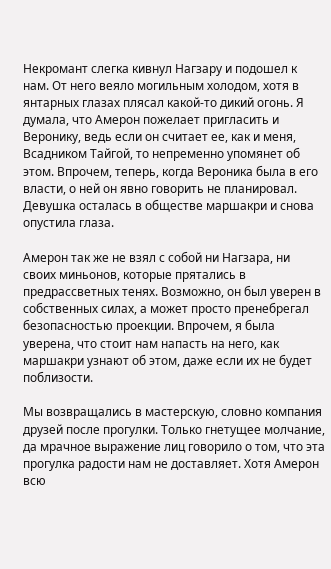Некромант слегка кивнул Нагзару и подошел к нам. От него веяло могильным холодом, хотя в янтарных глазах плясал какой-то дикий огонь. Я думала, что Амерон пожелает пригласить и Веронику, ведь если он считает ее, как и меня, Всадником Тайгой, то непременно упомянет об этом. Впрочем, теперь, когда Вероника была в его власти, о ней он явно говорить не планировал. Девушка осталась в обществе маршакри и снова опустила глаза.

Амерон так же не взял с собой ни Нагзара, ни своих миньонов, которые прятались в предрассветных тенях. Возможно, он был уверен в собственных силах, а может просто пренебрегал безопасностью проекции. Впрочем, я была уверена, что стоит нам напасть на него, как маршакри узнают об этом, даже если их не будет поблизости.

Мы возвращались в мастерскую, словно компания друзей после прогулки. Только гнетущее молчание, да мрачное выражение лиц говорило о том, что эта прогулка радости нам не доставляет. Хотя Амерон всю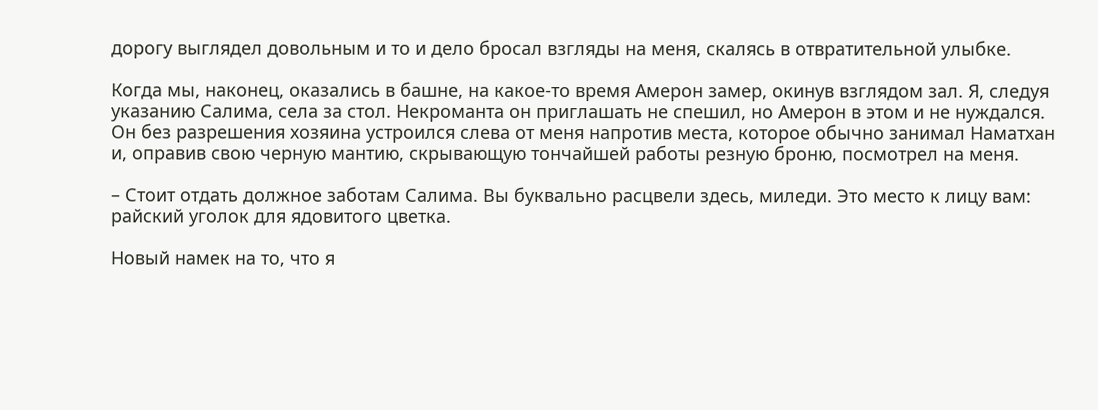дорогу выглядел довольным и то и дело бросал взгляды на меня, скалясь в отвратительной улыбке.

Когда мы, наконец, оказались в башне, на какое-то время Амерон замер, окинув взглядом зал. Я, следуя указанию Салима, села за стол. Некроманта он приглашать не спешил, но Амерон в этом и не нуждался. Он без разрешения хозяина устроился слева от меня напротив места, которое обычно занимал Наматхан и, оправив свою черную мантию, скрывающую тончайшей работы резную броню, посмотрел на меня.

– Стоит отдать должное заботам Салима. Вы буквально расцвели здесь, миледи. Это место к лицу вам: райский уголок для ядовитого цветка.

Новый намек на то, что я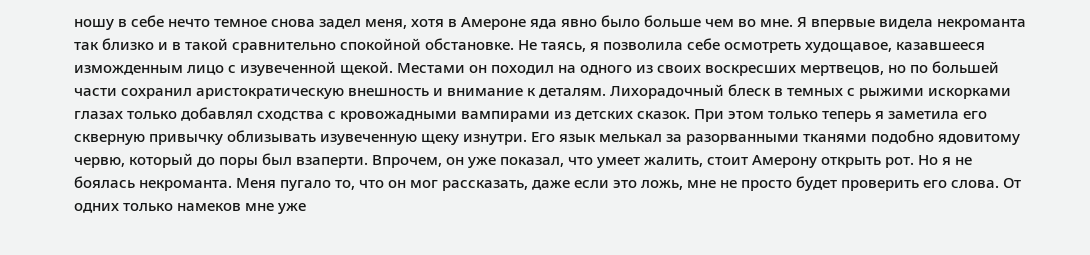ношу в себе нечто темное снова задел меня, хотя в Амероне яда явно было больше чем во мне. Я впервые видела некроманта так близко и в такой сравнительно спокойной обстановке. Не таясь, я позволила себе осмотреть худощавое, казавшееся изможденным лицо с изувеченной щекой. Местами он походил на одного из своих воскресших мертвецов, но по большей части сохранил аристократическую внешность и внимание к деталям. Лихорадочный блеск в темных с рыжими искорками глазах только добавлял сходства с кровожадными вампирами из детских сказок. При этом только теперь я заметила его скверную привычку облизывать изувеченную щеку изнутри. Его язык мелькал за разорванными тканями подобно ядовитому червю, который до поры был взаперти. Впрочем, он уже показал, что умеет жалить, стоит Амерону открыть рот. Но я не боялась некроманта. Меня пугало то, что он мог рассказать, даже если это ложь, мне не просто будет проверить его слова. От одних только намеков мне уже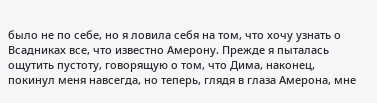было не по себе, но я ловила себя на том, что хочу узнать о Всадниках все, что известно Амерону. Прежде я пыталась ощутить пустоту, говорящую о том, что Дима, наконец, покинул меня навсегда, но теперь, глядя в глаза Амерона, мне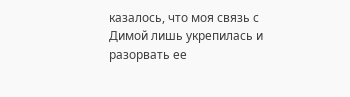казалось, что моя связь с Димой лишь укрепилась и разорвать ее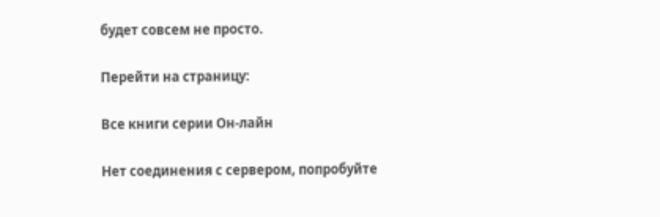будет совсем не просто.

Перейти на страницу:

Все книги серии Он-лайн

Нет соединения с сервером, попробуйте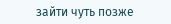зайти чуть позже